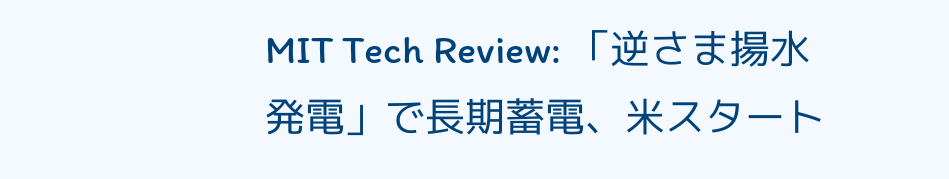MIT Tech Review: 「逆さま揚水発電」で長期蓄電、米スタート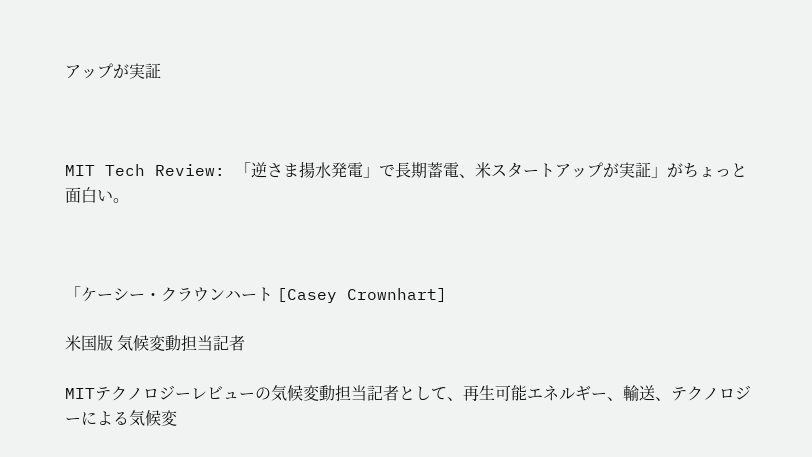アップが実証



MIT Tech Review: 「逆さま揚水発電」で長期蓄電、米スタートアップが実証」がちょっと面白い。



「ケーシー・クラウンハート [Casey Crownhart]

米国版 気候変動担当記者

MITテクノロジーレビューの気候変動担当記者として、再生可能エネルギー、輸送、テクノロジーによる気候変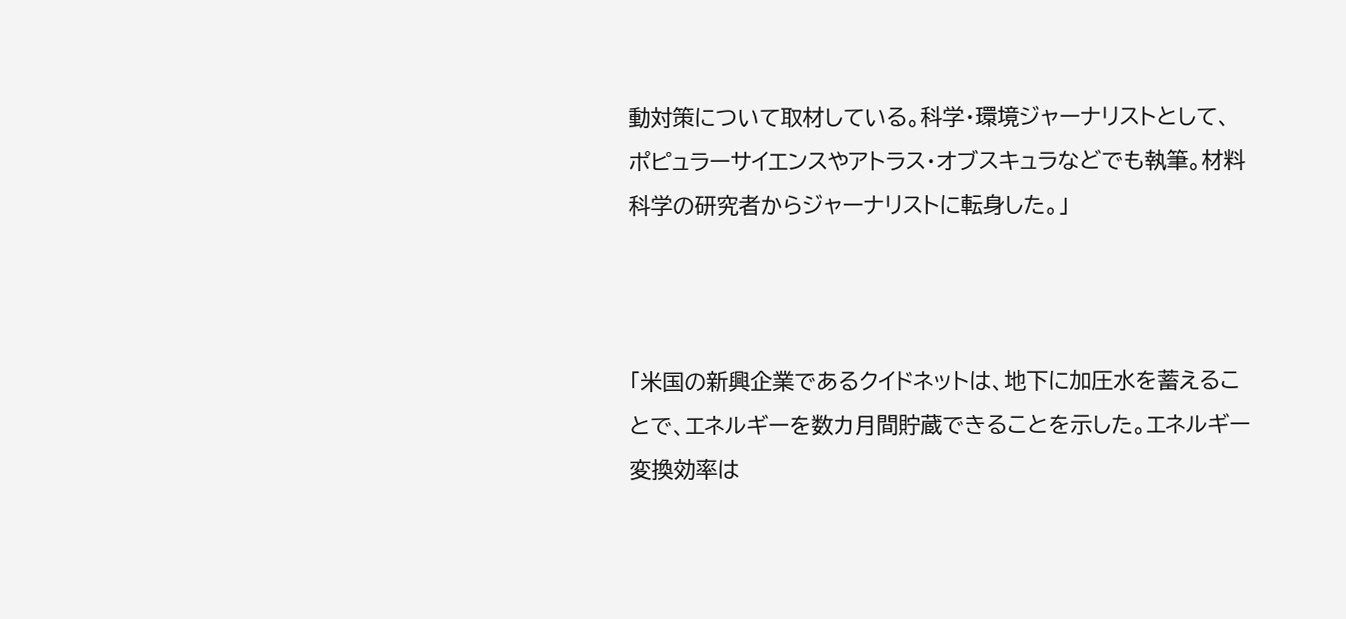動対策について取材している。科学・環境ジャーナリストとして、ポピュラーサイエンスやアトラス・オブスキュラなどでも執筆。材料科学の研究者からジャーナリストに転身した。」



「米国の新興企業であるクイドネットは、地下に加圧水を蓄えることで、エネルギーを数カ月間貯蔵できることを示した。エネルギー変換効率は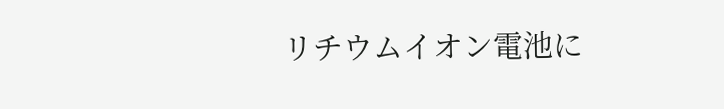リチウムイオン電池に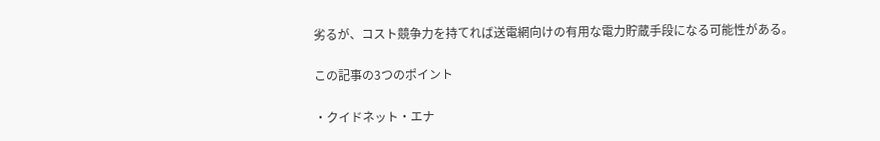劣るが、コスト競争力を持てれば送電網向けの有用な電力貯蔵手段になる可能性がある。

この記事の3つのポイント

・クイドネット・エナ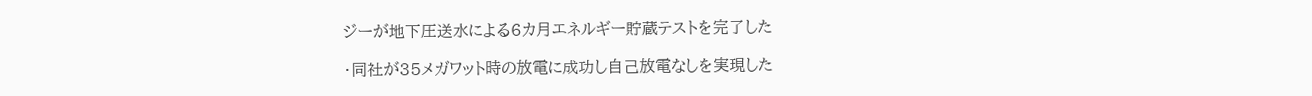ジーが地下圧送水による6カ月エネルギー貯蔵テストを完了した

・同社が35メガワット時の放電に成功し自己放電なしを実現した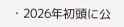・2026年初頭に公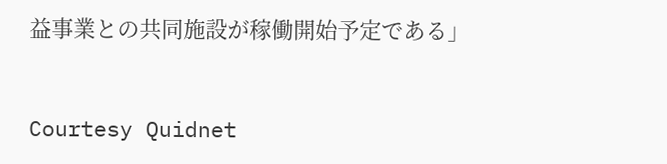益事業との共同施設が稼働開始予定である」



Courtesy Quidnet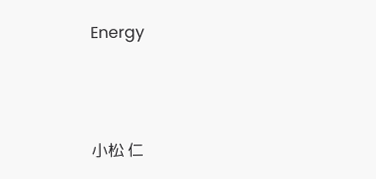Energy



小松 仁